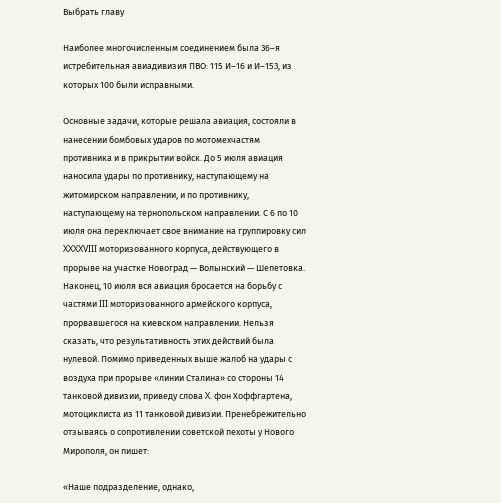Выбрать главу

Наиболее многочисленным соединением была 36–я истребительная авиадивизия ПВО: 115 И–16 и И–153, из которых 100 были исправными.

Основные задачи, которые решала авиация, состояли в нанесении бомбовых ударов по мотомехчастям противника и в прикрытии войск. До 5 июля авиация наносила удары по противнику, наступающему на житомирском направлении, и по противнику, наступающему на тернопольском направлении. С 6 по 10 июля она переключает свое внимание на группировку сил XXXXVIII моторизованного корпуса, действующего в прорыве на участке Новоград — Волынский — Шепетовка. Наконец, 10 июля вся авиация бросается на борьбу с частями III моторизованного армейского корпуса, прорвавшегося на киевском направлении. Нельзя сказать, что результативность этих действий была нулевой. Помимо приведенных выше жалоб на удары с воздуха при прорыве «линии Сталина» со стороны 14 танковой дивизии, приведу слова X. фон Хоффгартена, мотоциклиста из 11 танковой дивизии. Пренебрежительно отзываясь о сопротивлении советской пехоты у Нового Мирополя, он пишет:

«Наше подразделение, однако,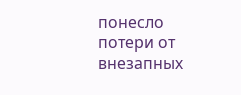понесло потери от внезапных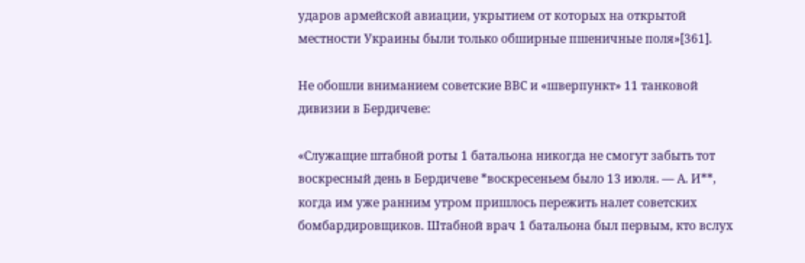ударов армейской авиации, укрытием от которых на открытой местности Украины были только обширные пшеничные поля»[361].

Не обошли вниманием советские ВВС и «шверпункт» 11 танковой дивизии в Бердичеве:

«Служащие штабной роты 1 батальона никогда не смогут забыть тот воскресный день в Бердичеве *воскресеньем было 13 июля. — А. И**, когда им уже ранним утром пришлось пережить налет советских бомбардировщиков. Штабной врач 1 батальона был первым, кто вслух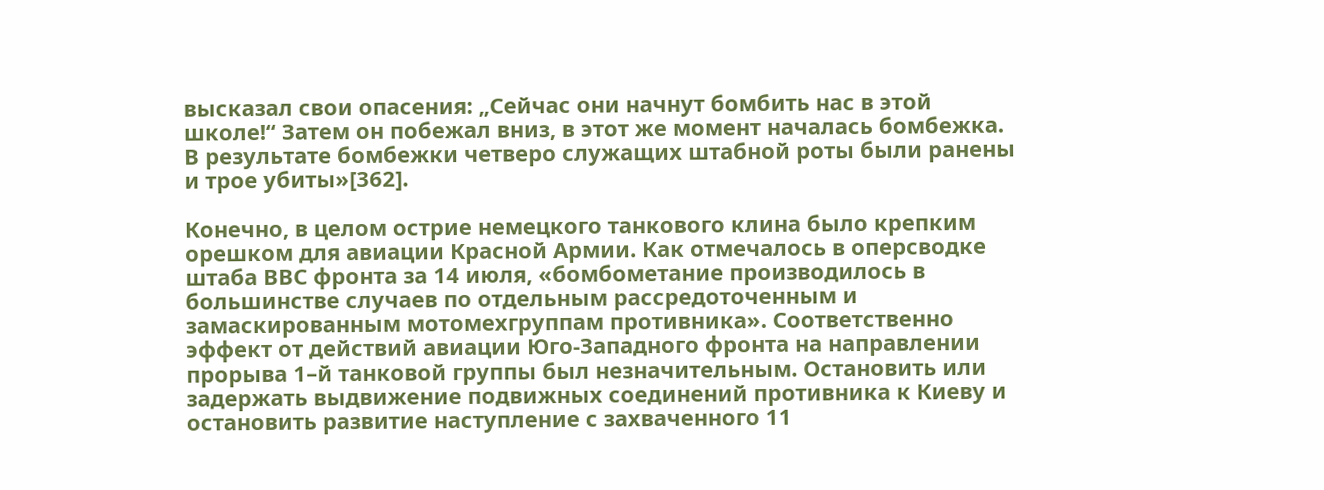высказал свои опасения: „Сейчас они начнут бомбить нас в этой школе!“ Затем он побежал вниз, в этот же момент началась бомбежка. В результате бомбежки четверо служащих штабной роты были ранены и трое убиты»[362].

Конечно, в целом острие немецкого танкового клина было крепким орешком для авиации Красной Армии. Как отмечалось в оперсводке штаба ВВС фронта за 14 июля, «бомбометание производилось в большинстве случаев по отдельным рассредоточенным и замаскированным мотомехгруппам противника». Соответственно эффект от действий авиации Юго-Западного фронта на направлении прорыва 1–й танковой группы был незначительным. Остановить или задержать выдвижение подвижных соединений противника к Киеву и остановить развитие наступление с захваченного 11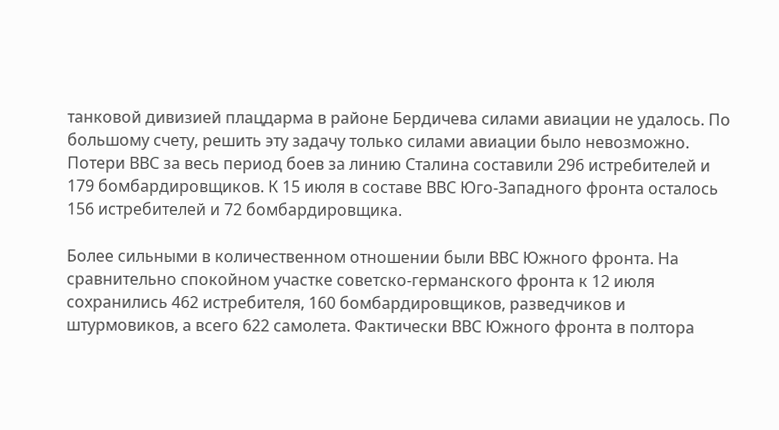танковой дивизией плацдарма в районе Бердичева силами авиации не удалось. По большому счету, решить эту задачу только силами авиации было невозможно. Потери ВВС за весь период боев за линию Сталина составили 296 истребителей и 179 бомбардировщиков. К 15 июля в составе ВВС Юго-Западного фронта осталось 156 истребителей и 72 бомбардировщика.

Более сильными в количественном отношении были ВВС Южного фронта. На сравнительно спокойном участке советско-германского фронта к 12 июля сохранились 462 истребителя, 160 бомбардировщиков, разведчиков и штурмовиков, а всего 622 самолета. Фактически ВВС Южного фронта в полтора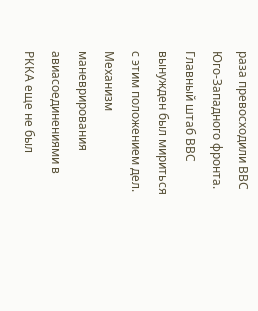раза превосходили ВВС Юго-Западного фронта. Главный штаб ВВС вынужден был мириться с этим положением дел. Механизм маневрирования авиасоединениями в РККА еще не был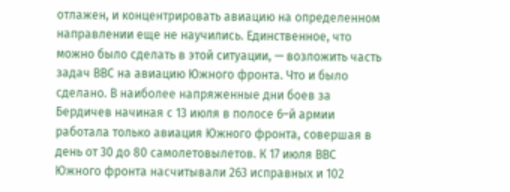отлажен, и концентрировать авиацию на определенном направлении еще не научились. Единственное, что можно было сделать в этой ситуации, — возложить часть задач ВВС на авиацию Южного фронта. Что и было сделано. В наиболее напряженные дни боев за Бердичев начиная с 13 июля в полосе 6–й армии работала только авиация Южного фронта, совершая в день от 30 до 80 самолетовылетов. К 17 июля ВВС Южного фронта насчитывали 263 исправных и 102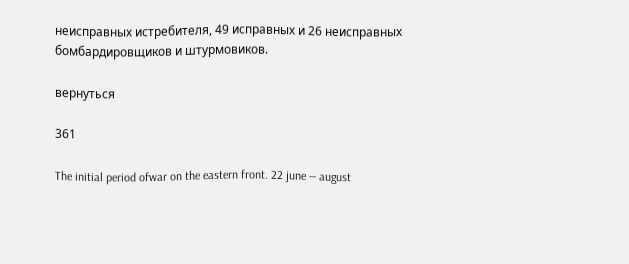неисправных истребителя, 49 исправных и 26 неисправных бомбардировщиков и штурмовиков.

вернуться

361

The initial period ofwar on the eastern front. 22 june — august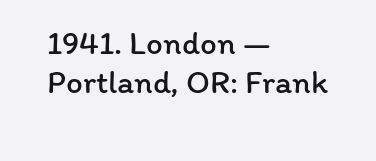1941. London — Portland, OR: Frank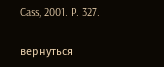Cass, 2001. P. 327.

вернуться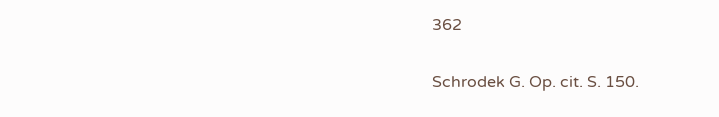362

Schrodek G. Op. cit. S. 150.